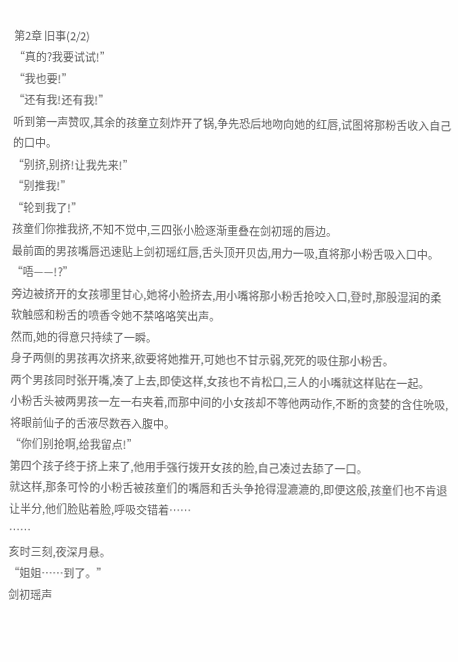第2章 旧事(2/2)
“真的?我要试试!”
“我也要!”
“还有我!还有我!”
听到第一声赞叹,其余的孩童立刻炸开了锅,争先恐后地吻向她的红唇,试图将那粉舌收入自己的口中。
“别挤,别挤!让我先来!”
“别推我!”
“轮到我了!”
孩童们你推我挤,不知不觉中,三四张小脸逐渐重叠在剑初瑶的唇边。
最前面的男孩嘴唇迅速贴上剑初瑶红唇,舌头顶开贝齿,用力一吸,直将那小粉舌吸入口中。
“唔——!?”
旁边被挤开的女孩哪里甘心,她将小脸挤去,用小嘴将那小粉舌抢咬入口,登时,那股湿润的柔软触感和粉舌的喷香令她不禁咯咯笑出声。
然而,她的得意只持续了一瞬。
身子两侧的男孩再次挤来,欲要将她推开,可她也不甘示弱,死死的吸住那小粉舌。
两个男孩同时张开嘴,凑了上去,即使这样,女孩也不肯松口,三人的小嘴就这样贴在一起。
小粉舌头被两男孩一左一右夹着,而那中间的小女孩却不等他两动作,不断的贪婪的含住吮吸,将眼前仙子的舌液尽数吞入腹中。
“你们别抢啊,给我留点!”
第四个孩子终于挤上来了,他用手强行拨开女孩的脸,自己凑过去舔了一口。
就这样,那条可怜的小粉舌被孩童们的嘴唇和舌头争抢得湿漉漉的,即便这般,孩童们也不肯退让半分,他们脸贴着脸,呼吸交错着……
……
亥时三刻,夜深月悬。
“姐姐……到了。”
剑初瑶声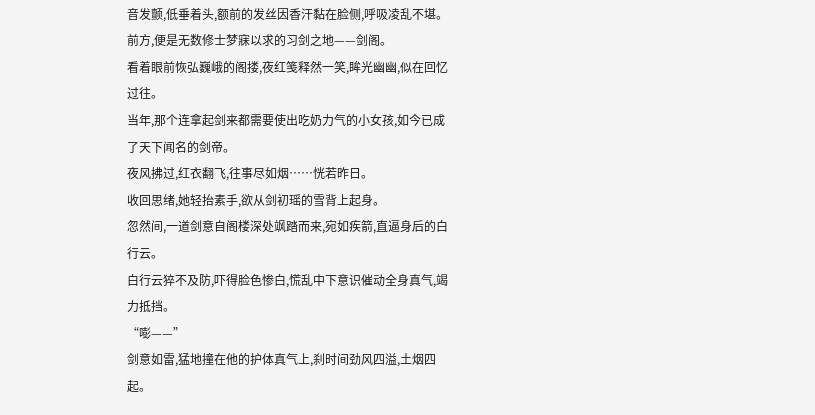音发颤,低垂着头,额前的发丝因香汗黏在脸侧,呼吸凌乱不堪。
前方,便是无数修士梦寐以求的习剑之地——剑阁。
看着眼前恢弘巍峨的阁搂,夜红笺释然一笑,眸光幽幽,似在回忆过往。
当年,那个连拿起剑来都需要使出吃奶力气的小女孩,如今已成了天下闻名的剑帝。
夜风拂过,红衣翻飞,往事尽如烟……恍若昨日。
收回思绪,她轻抬素手,欲从剑初瑶的雪背上起身。
忽然间,一道剑意自阁楼深处飒踏而来,宛如疾箭,直逼身后的白行云。
白行云猝不及防,吓得脸色惨白,慌乱中下意识催动全身真气,竭力抵挡。
“嘭——”
剑意如雷,猛地撞在他的护体真气上,刹时间劲风四溢,土烟四起。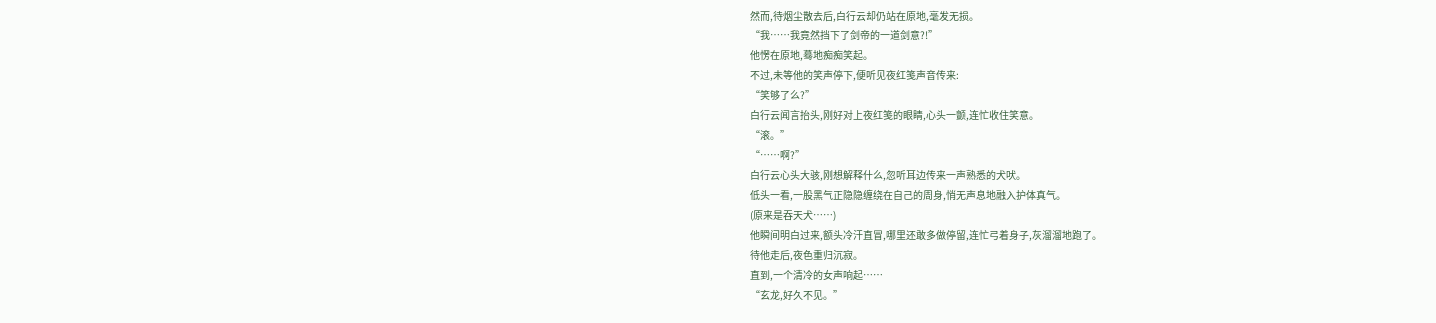然而,待烟尘散去后,白行云却仍站在原地,毫发无损。
“我……我竟然挡下了剑帝的一道剑意?!”
他愣在原地,蓦地痴痴笑起。
不过,未等他的笑声停下,便听见夜红笺声音传来:
“笑够了么?”
白行云闻言抬头,刚好对上夜红笺的眼睛,心头一颤,连忙收住笑意。
“滚。”
“……啊?”
白行云心头大骇,刚想解释什么,忽听耳边传来一声熟悉的犬吠。
低头一看,一股黑气正隐隐缠绕在自己的周身,悄无声息地融入护体真气。
(原来是吞天犬……)
他瞬间明白过来,额头冷汗直冒,哪里还敢多做停留,连忙弓着身子,灰溜溜地跑了。
待他走后,夜色重归沉寂。
直到,一个清冷的女声响起……
“玄龙,好久不见。”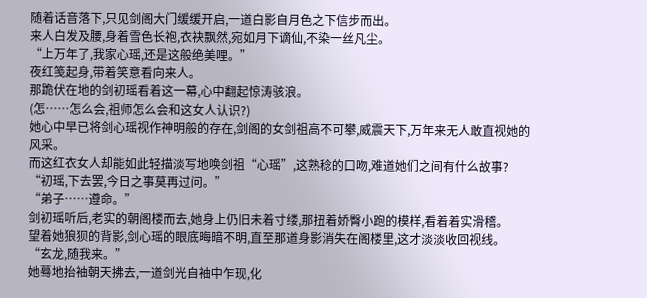随着话音落下,只见剑阁大门缓缓开启,一道白影自月色之下信步而出。
来人白发及腰,身着雪色长袍,衣袂飘然,宛如月下谪仙,不染一丝凡尘。
“上万年了,我家心瑶,还是这般绝美哩。”
夜红笺起身,带着笑意看向来人。
那跪伏在地的剑初瑶看着这一幕,心中翻起惊涛骇浪。
(怎……怎么会,祖师怎么会和这女人认识?)
她心中早已将剑心瑶视作神明般的存在,剑阁的女剑祖高不可攀,威震天下,万年来无人敢直视她的风采。
而这红衣女人却能如此轻描淡写地唤剑祖“心瑶”,这熟稔的口吻,难道她们之间有什么故事?
“初瑶,下去罢,今日之事莫再过问。”
“弟子……遵命。”
剑初瑶听后,老实的朝阁楼而去,她身上仍旧未着寸缕,那扭着娇臀小跑的模样,看着着实滑稽。
望着她狼狈的背影,剑心瑶的眼底晦暗不明,直至那道身影消失在阁楼里,这才淡淡收回视线。
“玄龙,随我来。”
她蓦地抬袖朝天拂去,一道剑光自袖中乍现,化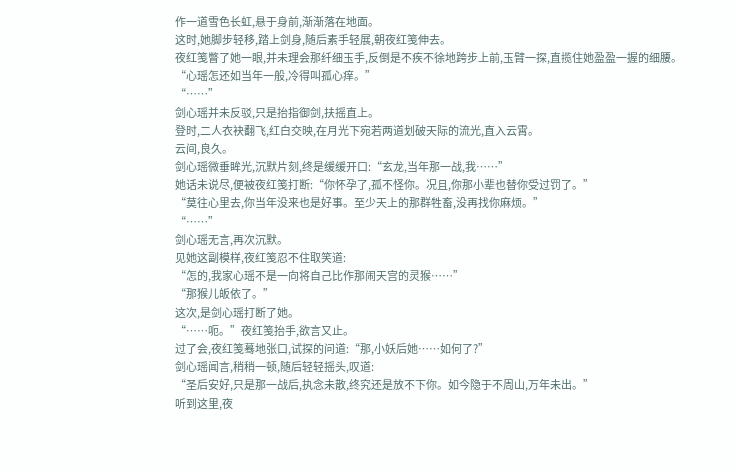作一道雪色长虹,悬于身前,渐渐落在地面。
这时,她脚步轻移,踏上剑身,随后素手轻展,朝夜红笺伸去。
夜红笺瞥了她一眼,并未理会那纤细玉手,反倒是不疾不徐地跨步上前,玉臂一探,直揽住她盈盈一握的细腰。
“心瑶怎还如当年一般,冷得叫孤心痒。”
“……”
剑心瑶并未反驳,只是抬指御剑,扶摇直上。
登时,二人衣袂翻飞,红白交映,在月光下宛若两道划破天际的流光,直入云霄。
云间,良久。
剑心瑶微垂眸光,沉默片刻,终是缓缓开口:“玄龙,当年那一战,我……”
她话未说尽,便被夜红笺打断:“你怀孕了,孤不怪你。况且,你那小辈也替你受过罚了。”
“莫往心里去,你当年没来也是好事。至少天上的那群牲畜,没再找你麻烦。”
“……”
剑心瑶无言,再次沉默。
见她这副模样,夜红笺忍不住取笑道:
“怎的,我家心瑶不是一向将自己比作那闹天宫的灵猴……”
“那猴儿皈依了。”
这次,是剑心瑶打断了她。
“……呃。”夜红笺抬手,欲言又止。
过了会,夜红笺蓦地张口,试探的问道:“那,小妖后她……如何了?”
剑心瑶闻言,稍稍一顿,随后轻轻摇头,叹道:
“圣后安好,只是那一战后,执念未散,终究还是放不下你。如今隐于不周山,万年未出。”
听到这里,夜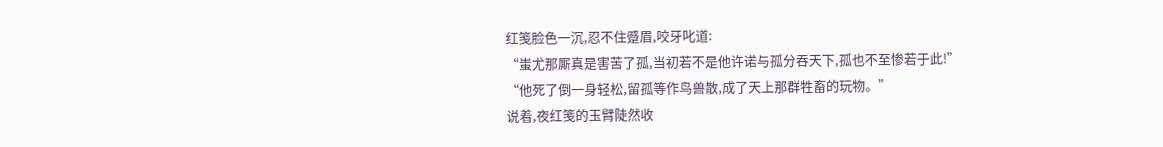红笺脸色一沉,忍不住蹙眉,咬牙叱道:
“蚩尤那厮真是害苦了孤,当初若不是他许诺与孤分吞天下,孤也不至惨若于此!”
“他死了倒一身轻松,留孤等作鸟兽散,成了天上那群牲畜的玩物。”
说着,夜红笺的玉臂陡然收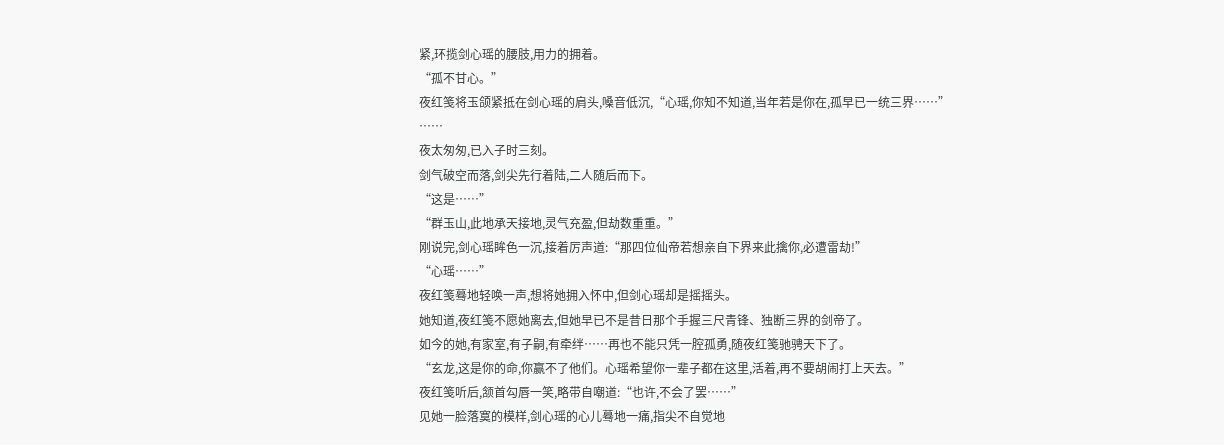紧,环揽剑心瑶的腰肢,用力的拥着。
“孤不甘心。”
夜红笺将玉颌紧抵在剑心瑶的肩头,嗓音低沉,“心瑶,你知不知道,当年若是你在,孤早已一统三界……”
……
夜太匆匆,已入子时三刻。
剑气破空而落,剑尖先行着陆,二人随后而下。
“这是……”
“群玉山,此地承天接地,灵气充盈,但劫数重重。”
刚说完,剑心瑶眸色一沉,接着厉声道:“那四位仙帝若想亲自下界来此擒你,必遭雷劫!”
“心瑶……”
夜红笺蓦地轻唤一声,想将她拥入怀中,但剑心瑶却是摇摇头。
她知道,夜红笺不愿她离去,但她早已不是昔日那个手握三尺青锋、独断三界的剑帝了。
如今的她,有家室,有子嗣,有牵绊……再也不能只凭一腔孤勇,随夜红笺驰骋天下了。
“玄龙,这是你的命,你赢不了他们。心瑶希望你一辈子都在这里,活着,再不要胡闹打上天去。”
夜红笺听后,颔首勾唇一笑,略带自嘲道:“也许,不会了罢……”
见她一脸落寞的模样,剑心瑶的心儿蓦地一痛,指尖不自觉地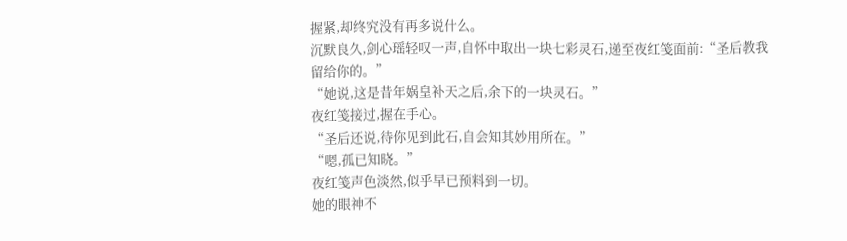握紧,却终究没有再多说什么。
沉默良久,剑心瑶轻叹一声,自怀中取出一块七彩灵石,递至夜红笺面前:“圣后教我留给你的。”
“她说,这是昔年娲皇补天之后,余下的一块灵石。”
夜红笺接过,握在手心。
“圣后还说,待你见到此石,自会知其妙用所在。”
“嗯,孤已知晓。”
夜红笺声色淡然,似乎早已预料到一切。
她的眼神不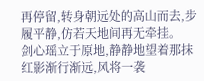再停留,转身朝远处的高山而去,步履平静,仿若天地间再无牵挂。
剑心瑶立于原地,静静地望着那抹红影渐行渐远,风将一袭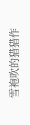雪袍吹的猎猎作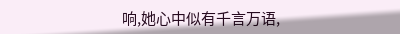响,她心中似有千言万语,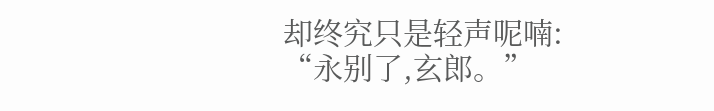却终究只是轻声呢喃:
“永别了,玄郎。”